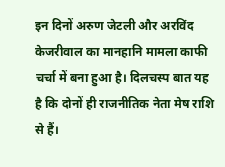इन दिनों अरुण जेटली और अरविंद केजरीवाल का मानहानि मामला काफी चर्चा में बना हुआ है। दिलचस्प बात यह है कि दोनों ही राजनीतिक नेता मेष राशि से हैं।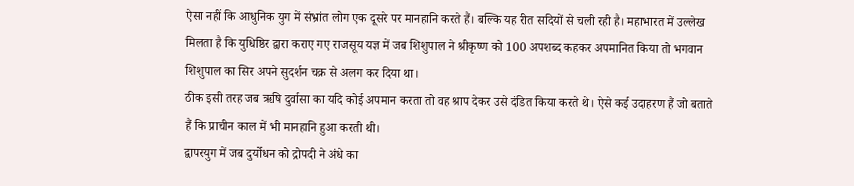ऐसा नहीं कि आधुनिक युग में संभ्रांत लोग एक दूसरे पर मानहानि करते हैं। बल्कि यह रीत सदियों से चली रही है। महाभारत में उल्लेख मिलता है कि युधिष्ठिर द्वारा कराए गए राजसूय यज्ञ में जब शिशुपाल ने श्रीकृष्ण को 100 अपशब्द कहकर अपमानित किया तो भगवान शिशुपाल का सिर अपने सुदर्शन चक्र से अलग कर दिया था।
ठीक इसी तरह जब ऋषि दुर्वासा का यदि कोई अपमान करता तो वह श्राप देकर उसे दंडित किया करते थे। ऐसे कई उदाहरण हैं जो बताते हैं कि प्राचीन काल में भी मानहानि हुआ करती थी।
द्वापरयुग में जब दुर्योधन को द्रोपदी ने अंधे का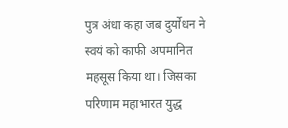पुत्र अंधा कहा जब दुर्योधन ने स्वयं को काफी अपमानित महसूस किया था। जिसका परिणाम महाभारत युद्ध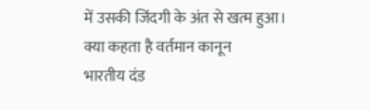में उसकी जिंदगी के अंत से खत्म हुआ।
क्या कहता है वर्तमान कानून
भारतीय दंड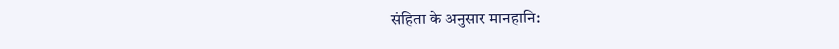संहिता के अनुसार मानहानि: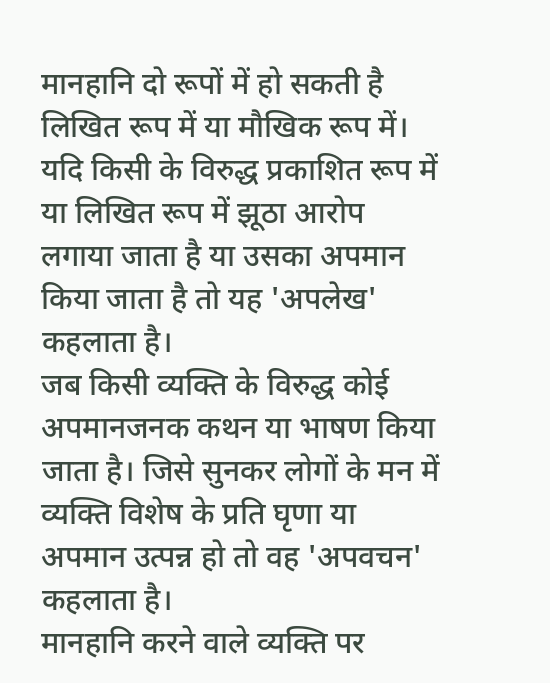मानहानि दो रूपों में हो सकती है लिखित रूप में या मौखिक रूप में। यदि किसी के विरुद्ध प्रकाशित रूप में या लिखित रूप में झूठा आरोप लगाया जाता है या उसका अपमान किया जाता है तो यह 'अपलेख' कहलाता है।
जब किसी व्यक्ति के विरुद्ध कोई अपमानजनक कथन या भाषण किया जाता है। जिसे सुनकर लोगों के मन में व्यक्ति विशेष के प्रति घृणा या अपमान उत्पन्न हो तो वह 'अपवचन' कहलाता है।
मानहानि करने वाले व्यक्ति पर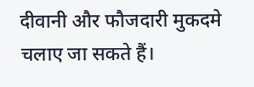दीवानी और फौजदारी मुकदमे चलाए जा सकते हैं।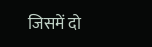जिसमें दो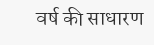वर्ष की साधारण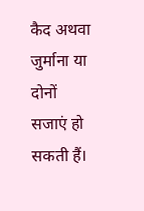कैद अथवा जुर्माना या दोनों सजाएं हो सकती हैं।